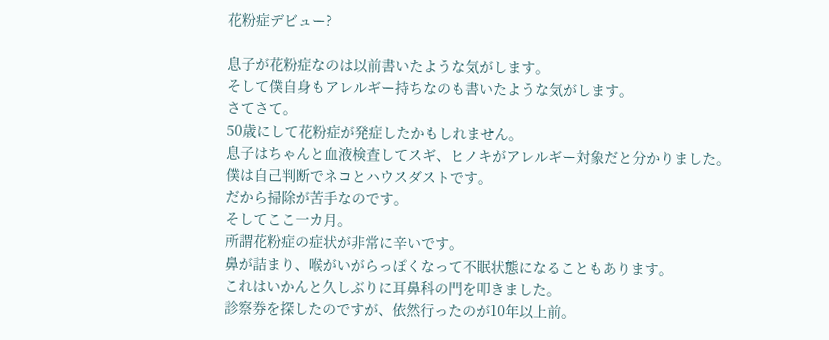花粉症デビュー?

息子が花粉症なのは以前書いたような気がします。
そして僕自身もアレルギー持ちなのも書いたような気がします。
さてさて。
50歳にして花粉症が発症したかもしれません。
息子はちゃんと血液検査してスギ、ヒノキがアレルギー対象だと分かりました。
僕は自己判断でネコとハウスダストです。
だから掃除が苦手なのです。
そしてここ一カ月。
所謂花粉症の症状が非常に辛いです。
鼻が詰まり、喉がいがらっぽくなって不眠状態になることもあります。
これはいかんと久しぶりに耳鼻科の門を叩きました。
診察券を探したのですが、依然行ったのが10年以上前。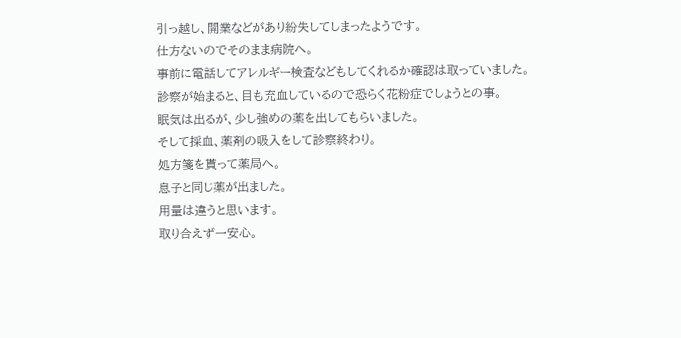引っ越し、開業などがあり紛失してしまったようです。
仕方ないのでそのまま病院へ。
事前に電話してアレルギー検査などもしてくれるか確認は取っていました。
診察が始まると、目も充血しているので恐らく花粉症でしょうとの事。
眠気は出るが、少し強めの薬を出してもらいました。
そして採血、薬剤の吸入をして診察終わり。
処方箋を貰って薬局へ。
息子と同じ薬が出ました。
用量は違うと思います。
取り合えず一安心。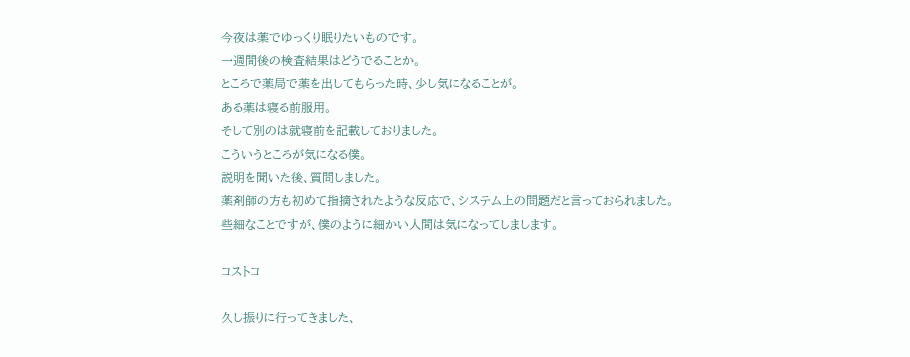今夜は薬でゆっくり眠りたいものです。
一週間後の検査結果はどうでることか。
ところで薬局で薬を出してもらった時、少し気になることが。
ある薬は寝る前服用。
そして別のは就寝前を記載しておりました。
こういうところが気になる僕。
説明を聞いた後、質問しました。
薬剤師の方も初めて指摘されたような反応で、システム上の問題だと言っておられました。
些細なことですが、僕のように細かい人間は気になってしまします。

コストコ

久し振りに行ってきました、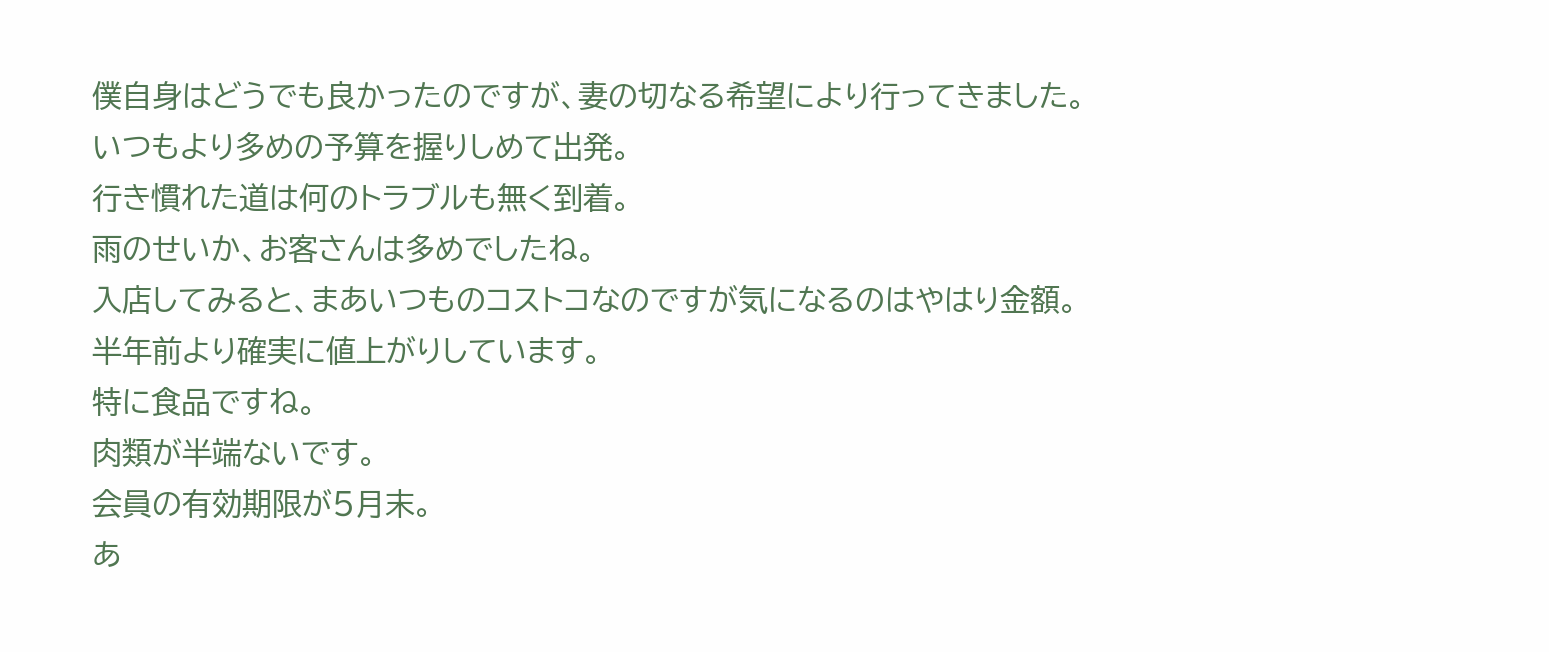僕自身はどうでも良かったのですが、妻の切なる希望により行ってきました。
いつもより多めの予算を握りしめて出発。
行き慣れた道は何のトラブルも無く到着。
雨のせいか、お客さんは多めでしたね。
入店してみると、まあいつものコストコなのですが気になるのはやはり金額。
半年前より確実に値上がりしています。
特に食品ですね。
肉類が半端ないです。
会員の有効期限が5月末。
あ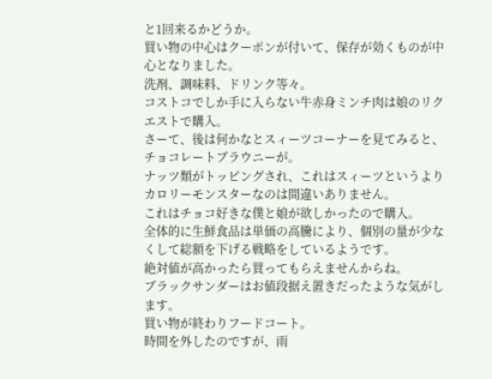と1回来るかどうか。
買い物の中心はクーポンが付いて、保存が効くものが中心となりました。
洗剤、調味料、ドリンク等々。
コストコでしか手に入らない牛赤身ミンチ肉は娘のリクエストで購入。
さーて、後は何かなとスィーツコーナーを見てみると、チョコレートブラウニーが。
ナッツ類がトッピングされ、これはスィーツというよりカロリーモンスターなのは間違いありません。
これはチョコ好きな僕と娘が欲しかったので購入。
全体的に生鮮食品は単価の高騰により、個別の量が少なくして総額を下げる戦略をしているようです。
絶対値が高かったら買ってもらえませんからね。
ブラックサンダーはお値段据え置きだったような気がします。
買い物が終わりフードコート。
時間を外したのですが、雨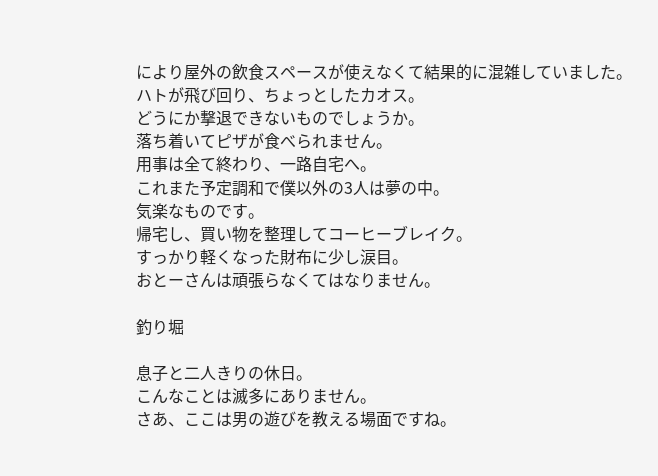により屋外の飲食スペースが使えなくて結果的に混雑していました。
ハトが飛び回り、ちょっとしたカオス。
どうにか撃退できないものでしょうか。
落ち着いてピザが食べられません。
用事は全て終わり、一路自宅へ。
これまた予定調和で僕以外の3人は夢の中。
気楽なものです。
帰宅し、買い物を整理してコーヒーブレイク。
すっかり軽くなった財布に少し涙目。
おとーさんは頑張らなくてはなりません。

釣り堀

息子と二人きりの休日。
こんなことは滅多にありません。
さあ、ここは男の遊びを教える場面ですね。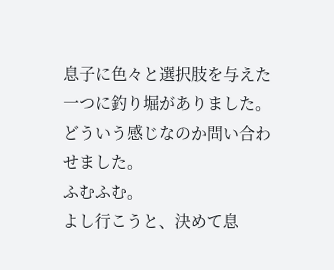息子に色々と選択肢を与えた一つに釣り堀がありました。
どういう感じなのか問い合わせました。
ふむふむ。
よし行こうと、決めて息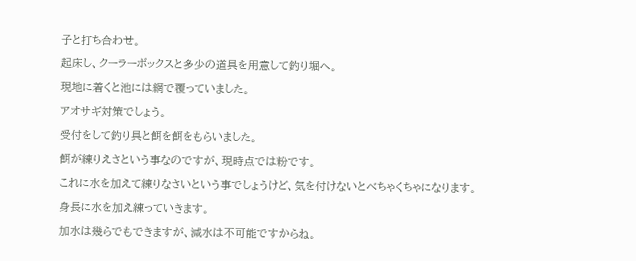子と打ち合わせ。
起床し、クーラーボックスと多少の道具を用意して釣り堀へ。
現地に着くと池には網で覆っていました。
アオサギ対策でしょう。
受付をして釣り具と餌を餌をもらいました。
餌が練りえさという事なのですが、現時点では粉です。
これに水を加えて練りなさいという事でしょうけど、気を付けないとべちゃくちゃになります。
身長に水を加え練っていきます。
加水は幾らでもできますが、減水は不可能ですからね。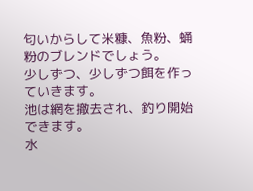匂いからして米糠、魚粉、蛹粉のブレンドでしょう。
少しずつ、少しずつ餌を作っていきます。
池は網を撤去され、釣り開始できます。
水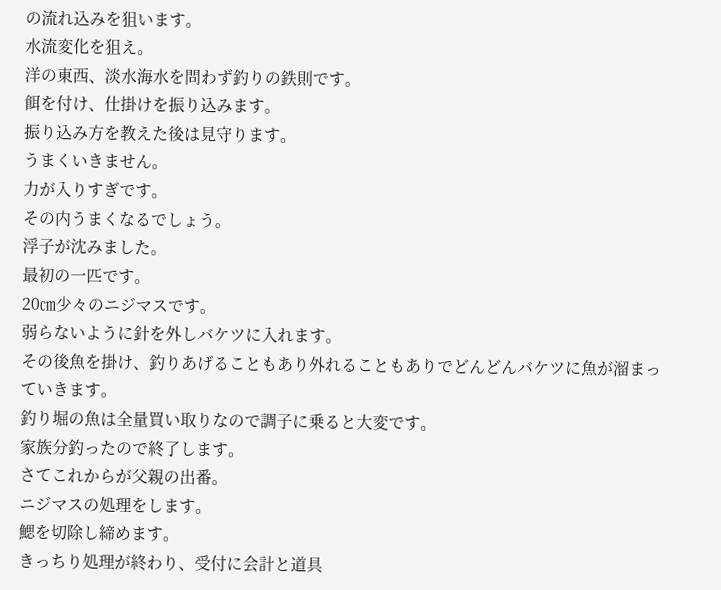の流れ込みを狙います。
水流変化を狙え。
洋の東西、淡水海水を問わず釣りの鉄則です。
餌を付け、仕掛けを振り込みます。
振り込み方を教えた後は見守ります。
うまくいきません。
力が入りすぎです。
その内うまくなるでしょう。
浮子が沈みました。
最初の一匹です。
20㎝少々のニジマスです。
弱らないように針を外しバケツに入れます。
その後魚を掛け、釣りあげることもあり外れることもありでどんどんバケツに魚が溜まっていきます。
釣り堀の魚は全量買い取りなので調子に乗ると大変です。
家族分釣ったので終了します。
さてこれからが父親の出番。
ニジマスの処理をします。
鰓を切除し締めます。
きっちり処理が終わり、受付に会計と道具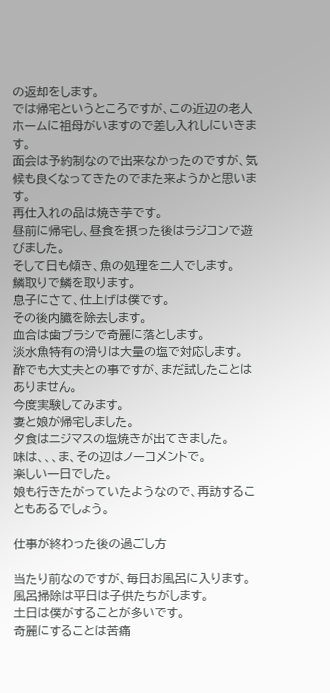の返却をします。
では帰宅というところですが、この近辺の老人ホームに祖母がいますので差し入れしにいきます。
面会は予約制なので出来なかったのですが、気候も良くなってきたのでまた来ようかと思います。
再仕入れの品は焼き芋です。
昼前に帰宅し、昼食を摂った後はラジコンで遊びました。
そして日も傾き、魚の処理を二人でします。
鱗取りで鱗を取ります。
息子にさて、仕上げは僕です。
その後内臓を除去します。
血合は歯ブラシで奇麗に落とします。
淡水魚特有の滑りは大量の塩で対応します。
酢でも大丈夫との事ですが、まだ試したことはありません。
今度実験してみます。
妻と娘が帰宅しました。
夕食はニジマスの塩焼きが出てきました。
味は、、、ま、その辺はノーコメントで。
楽しい一日でした。
娘も行きたがっていたようなので、再訪することもあるでしょう。

仕事が終わった後の過ごし方

当たり前なのですが、毎日お風呂に入ります。
風呂掃除は平日は子供たちがします。
土日は僕がすることが多いです。
奇麗にすることは苦痛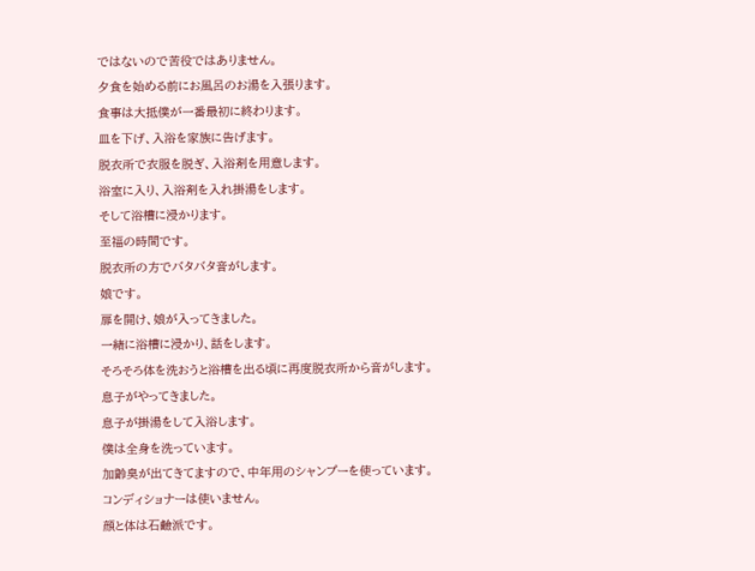ではないので苦役ではありません。
夕食を始める前にお風呂のお湯を入張ります。
食事は大抵僕が一番最初に終わります。
皿を下げ、入浴を家族に告げます。
脱衣所で衣服を脱ぎ、入浴剤を用意します。
浴室に入り、入浴剤を入れ掛湯をします。
そして浴槽に浸かります。
至福の時間です。
脱衣所の方でバタバタ音がします。
娘です。
扉を開け、娘が入ってきました。
一緒に浴槽に浸かり、話をします。
そろそろ体を洗おうと浴槽を出る頃に再度脱衣所から音がします。
息子がやってきました。
息子が掛湯をして入浴します。
僕は全身を洗っています。
加齢臭が出てきてますので、中年用のシャンプーを使っています。
コンディショナーは使いません。
顔と体は石鹼派です。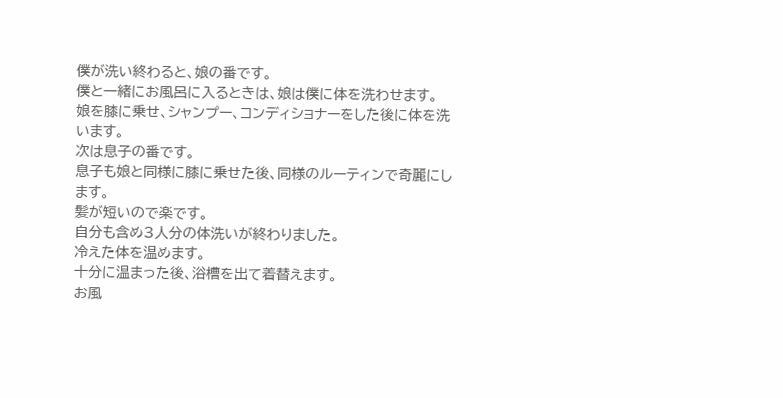僕が洗い終わると、娘の番です。
僕と一緒にお風呂に入るときは、娘は僕に体を洗わせます。
娘を膝に乗せ、シャンプー、コンディショナーをした後に体を洗います。
次は息子の番です。
息子も娘と同様に膝に乗せた後、同様のルーティンで奇麗にします。
髪が短いので楽です。
自分も含め3人分の体洗いが終わりました。
冷えた体を温めます。
十分に温まった後、浴槽を出て着替えます。
お風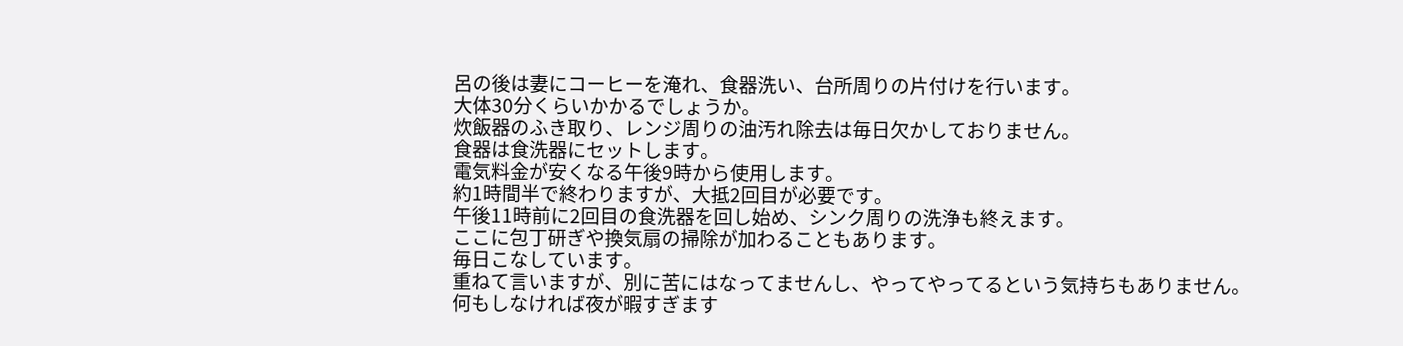呂の後は妻にコーヒーを淹れ、食器洗い、台所周りの片付けを行います。
大体30分くらいかかるでしょうか。
炊飯器のふき取り、レンジ周りの油汚れ除去は毎日欠かしておりません。
食器は食洗器にセットします。
電気料金が安くなる午後9時から使用します。
約1時間半で終わりますが、大抵2回目が必要です。
午後11時前に2回目の食洗器を回し始め、シンク周りの洗浄も終えます。
ここに包丁研ぎや換気扇の掃除が加わることもあります。
毎日こなしています。
重ねて言いますが、別に苦にはなってませんし、やってやってるという気持ちもありません。
何もしなければ夜が暇すぎます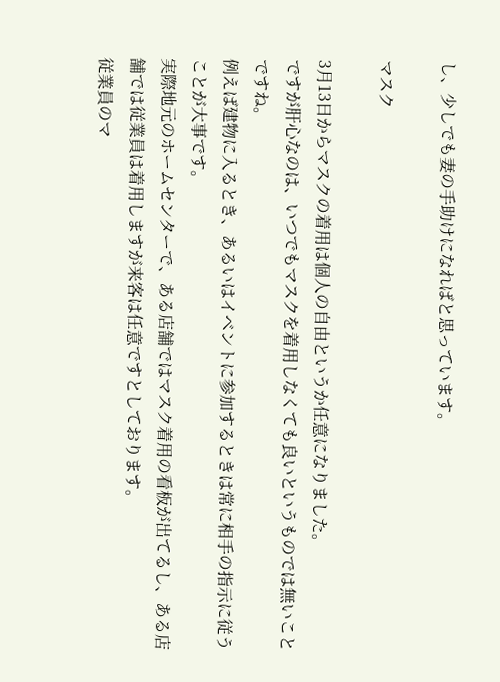し、少しでも妻の手助けになればと思っています。

マスク

3月13日からマスクの着用は個人の自由というか任意になりました。
ですが肝心なのは、いつでもマスクを着用しなくても良いというものでは無いことですね。
例えば建物に入るとき、あるいはイベントに参加するときは常に相手の指示に従うことが大事です。
実際地元のホームセンターで、ある店舗ではマスク着用の看板が出てるし、ある店舗では従業員は着用しますが来客は任意ですとしております。
従業員のマ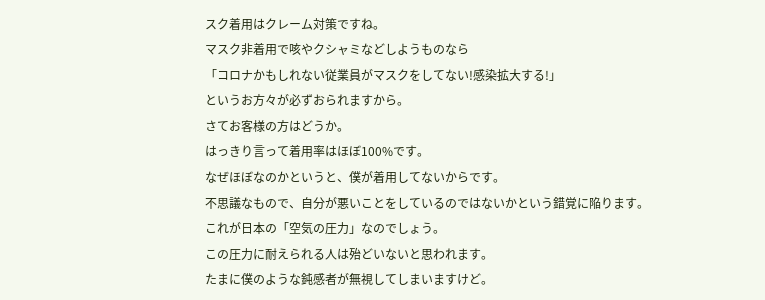スク着用はクレーム対策ですね。
マスク非着用で咳やクシャミなどしようものなら
「コロナかもしれない従業員がマスクをしてない!感染拡大する!」
というお方々が必ずおられますから。
さてお客様の方はどうか。
はっきり言って着用率はほぼ100%です。
なぜほぼなのかというと、僕が着用してないからです。
不思議なもので、自分が悪いことをしているのではないかという錯覚に陥ります。
これが日本の「空気の圧力」なのでしょう。
この圧力に耐えられる人は殆どいないと思われます。
たまに僕のような鈍感者が無視してしまいますけど。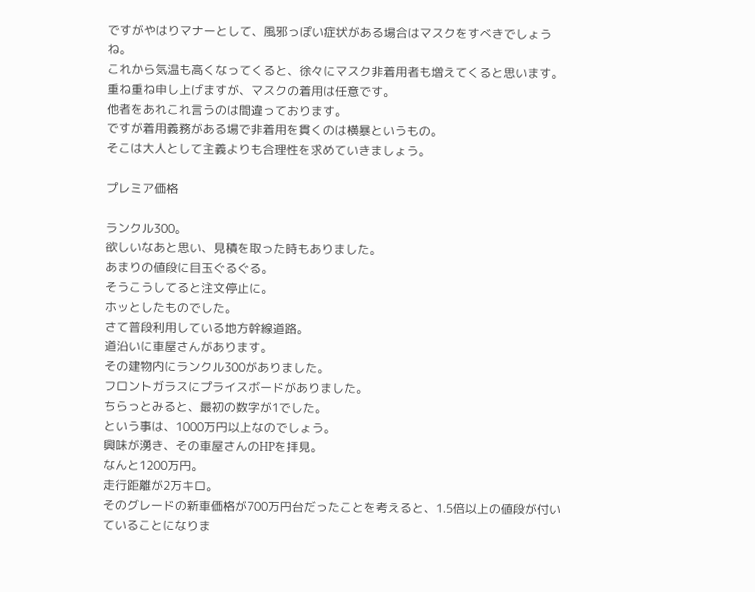ですがやはりマナーとして、風邪っぽい症状がある場合はマスクをすべきでしょうね。
これから気温も高くなってくると、徐々にマスク非着用者も増えてくると思います。
重ね重ね申し上げますが、マスクの着用は任意です。
他者をあれこれ言うのは間違っております。
ですが着用義務がある場で非着用を貫くのは横暴というもの。
そこは大人として主義よりも合理性を求めていきましょう。

プレミア価格

ランクル300。
欲しいなあと思い、見積を取った時もありました。
あまりの値段に目玉ぐるぐる。
そうこうしてると注文停止に。
ホッとしたものでした。
さて普段利用している地方幹線道路。
道沿いに車屋さんがあります。
その建物内にランクル300がありました。
フロントガラスにプライスボードがありました。
ちらっとみると、最初の数字が1でした。
という事は、1000万円以上なのでしょう。
興味が湧き、その車屋さんのHPを拝見。
なんと1200万円。
走行距離が2万キロ。
そのグレードの新車価格が700万円台だったことを考えると、1.5倍以上の値段が付いていることになりま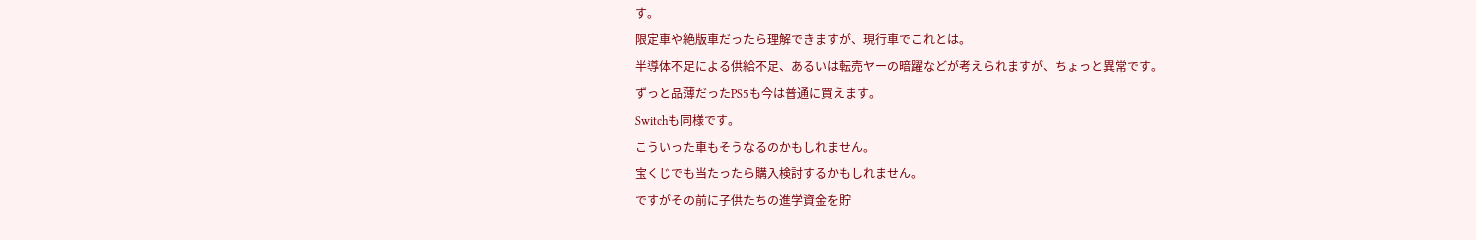す。
限定車や絶版車だったら理解できますが、現行車でこれとは。
半導体不足による供給不足、あるいは転売ヤーの暗躍などが考えられますが、ちょっと異常です。
ずっと品薄だったPS5も今は普通に買えます。
Switchも同様です。
こういった車もそうなるのかもしれません。
宝くじでも当たったら購入検討するかもしれません。
ですがその前に子供たちの進学資金を貯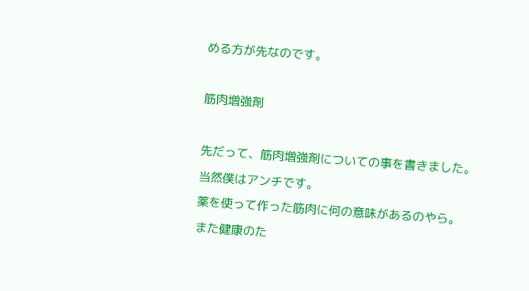める方が先なのです。

筋肉増強剤

先だって、筋肉増強剤についての事を書きました。
当然僕はアンチです。
薬を使って作った筋肉に何の意味があるのやら。
また健康のた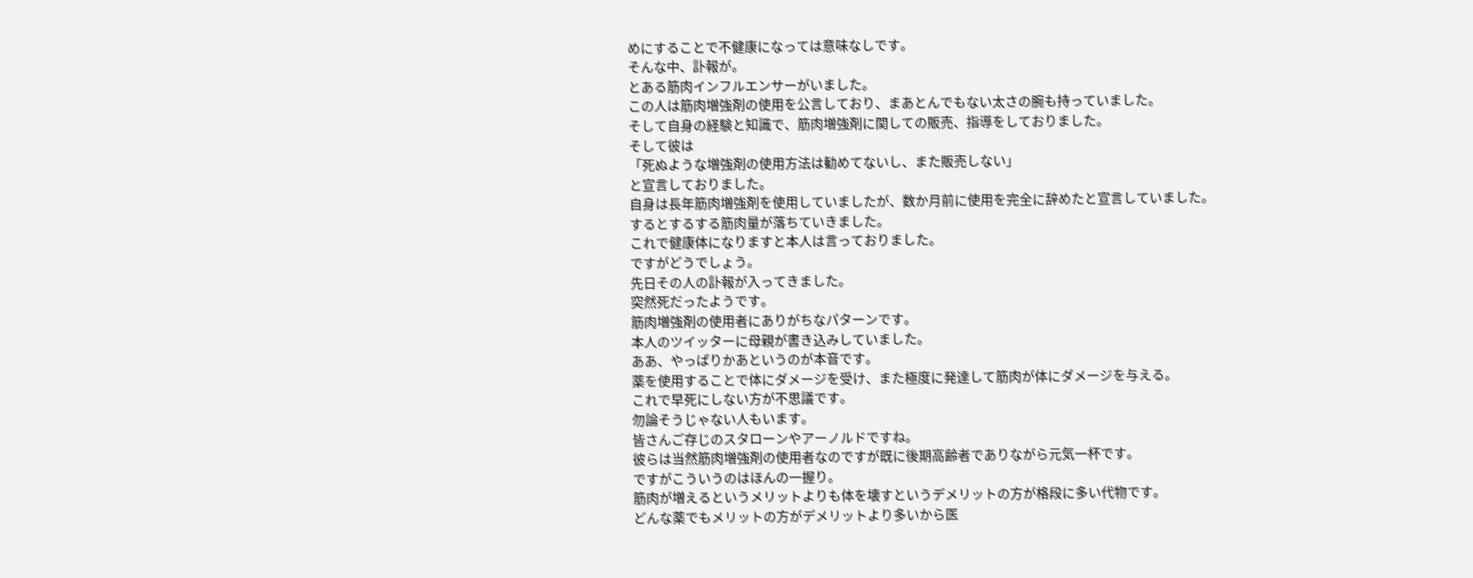めにすることで不健康になっては意味なしです。
そんな中、訃報が。
とある筋肉インフルエンサーがいました。
この人は筋肉増強剤の使用を公言しており、まあとんでもない太さの腕も持っていました。
そして自身の経験と知識で、筋肉増強剤に関しての販売、指導をしておりました。
そして彼は
「死ぬような増強剤の使用方法は勧めてないし、また販売しない」
と宣言しておりました。
自身は長年筋肉増強剤を使用していましたが、数か月前に使用を完全に辞めたと宣言していました。
するとするする筋肉量が落ちていきました。
これで健康体になりますと本人は言っておりました。
ですがどうでしょう。
先日その人の訃報が入ってきました。
突然死だったようです。
筋肉増強剤の使用者にありがちなパターンです。
本人のツイッターに母親が書き込みしていました。
ああ、やっぱりかあというのが本音です。
薬を使用することで体にダメージを受け、また極度に発達して筋肉が体にダメージを与える。
これで早死にしない方が不思議です。
勿論そうじゃない人もいます。
皆さんご存じのスタローンやアーノルドですね。
彼らは当然筋肉増強剤の使用者なのですが既に後期高齢者でありながら元気一杯です。
ですがこういうのはほんの一握り。
筋肉が増えるというメリットよりも体を壊すというデメリットの方が格段に多い代物です。
どんな薬でもメリットの方がデメリットより多いから医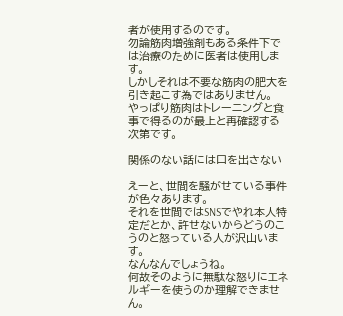者が使用するのです。
勿論筋肉増強剤もある条件下では治療のために医者は使用します。
しかしそれは不要な筋肉の肥大を引き起こす為ではありません。
やっぱり筋肉はトレーニングと食事で得るのが最上と再確認する次第です。

関係のない話には口を出さない

えーと、世間を騒がせている事件が色々あります。
それを世間ではSNSでやれ本人特定だとか、許せないからどうのこうのと怒っている人が沢山います。
なんなんでしょうね。
何故そのように無駄な怒りにエネルギーを使うのか理解できません。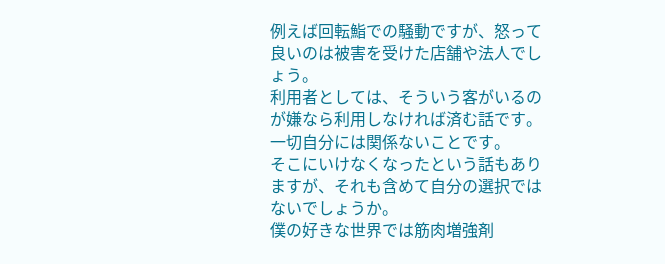例えば回転鮨での騒動ですが、怒って良いのは被害を受けた店舗や法人でしょう。
利用者としては、そういう客がいるのが嫌なら利用しなければ済む話です。
一切自分には関係ないことです。
そこにいけなくなったという話もありますが、それも含めて自分の選択ではないでしょうか。
僕の好きな世界では筋肉増強剤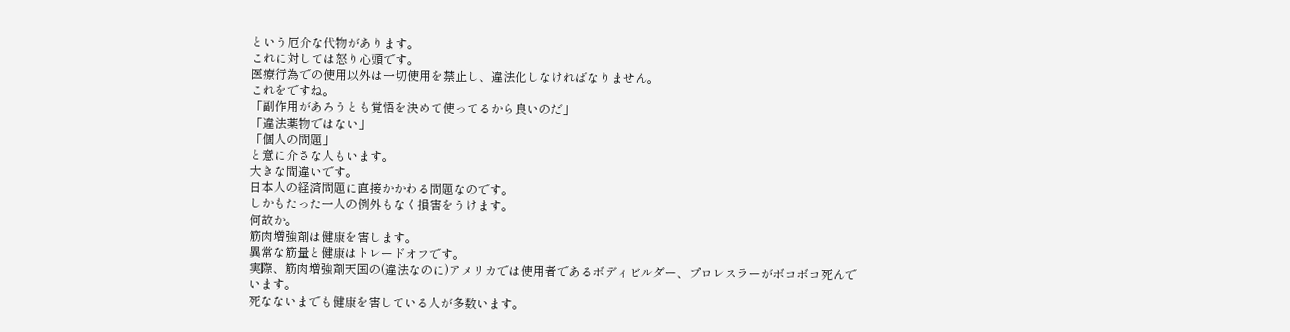という厄介な代物があります。
これに対しては怒り心頭です。
医療行為での使用以外は一切使用を禁止し、違法化しなければなりません。
これをですね。
「副作用があろうとも覚悟を決めて使ってるから良いのだ」
「違法薬物ではない」
「個人の問題」
と意に介さな人もいます。
大きな間違いです。
日本人の経済問題に直接かかわる問題なのです。
しかもたった一人の例外もなく損害をうけます。
何故か。
筋肉増強剤は健康を害します。
異常な筋量と健康はトレードオフです。
実際、筋肉増強剤天国の(違法なのに)アメリカでは使用者であるボディビルダー、プロレスラーがボコボコ死んでいます。
死なないまでも健康を害している人が多数います。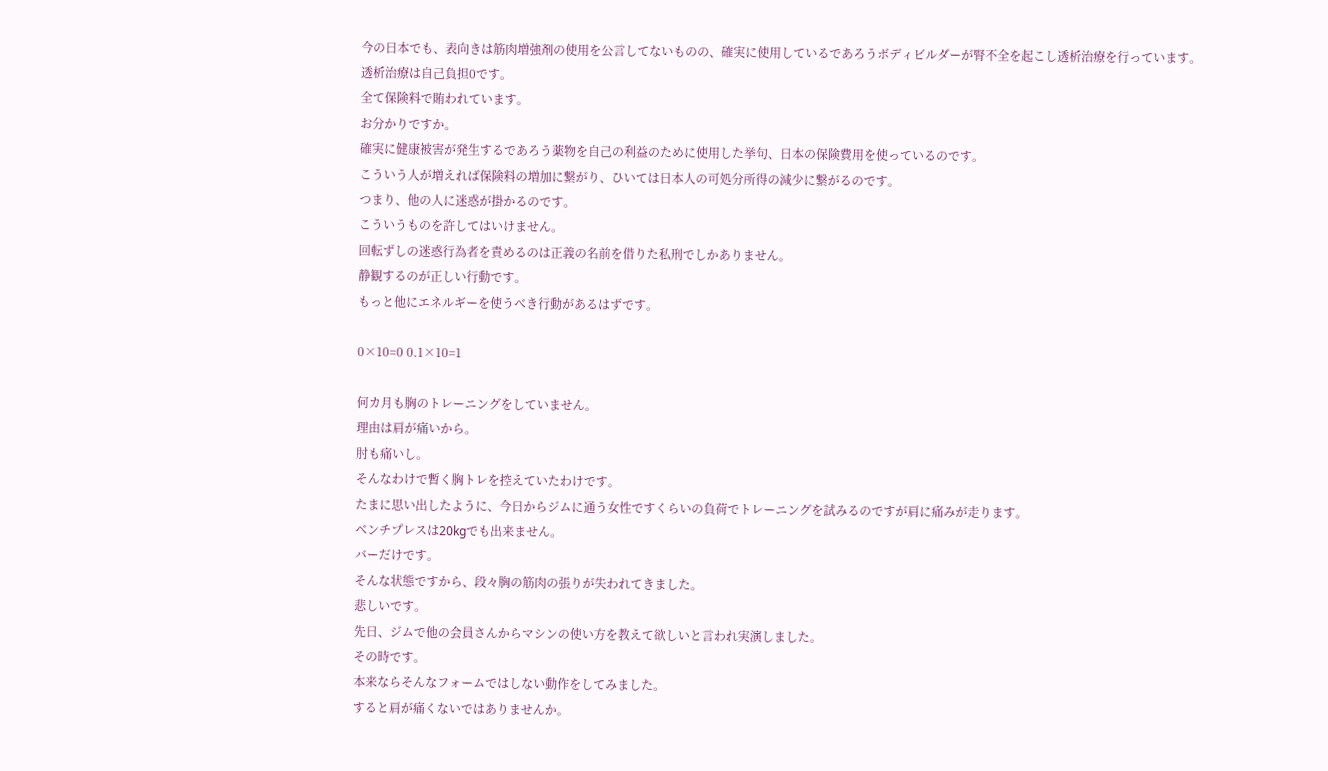今の日本でも、表向きは筋肉増強剤の使用を公言してないものの、確実に使用しているであろうボディビルダーが腎不全を起こし透析治療を行っています。
透析治療は自己負担0です。
全て保険料で賄われています。
お分かりですか。
確実に健康被害が発生するであろう薬物を自己の利益のために使用した挙句、日本の保険費用を使っているのです。
こういう人が増えれば保険料の増加に繋がり、ひいては日本人の可処分所得の減少に繋がるのです。
つまり、他の人に迷惑が掛かるのです。
こういうものを許してはいけません。
回転ずしの迷惑行為者を責めるのは正義の名前を借りた私刑でしかありません。
静観するのが正しい行動です。
もっと他にエネルギーを使うべき行動があるはずです。

0×10=0 0.1×10=1

何カ月も胸のトレーニングをしていません。
理由は肩が痛いから。
肘も痛いし。
そんなわけで暫く胸トレを控えていたわけです。
たまに思い出したように、今日からジムに通う女性ですくらいの負荷でトレーニングを試みるのですが肩に痛みが走ります。
ベンチプレスは20kgでも出来ません。
バーだけです。
そんな状態ですから、段々胸の筋肉の張りが失われてきました。
悲しいです。
先日、ジムで他の会員さんからマシンの使い方を教えて欲しいと言われ実演しました。
その時です。
本来ならそんなフォームではしない動作をしてみました。
すると肩が痛くないではありませんか。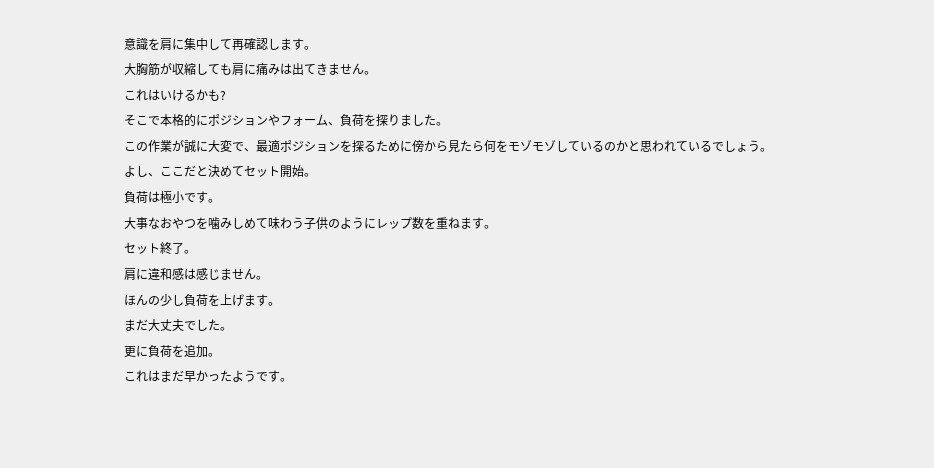意識を肩に集中して再確認します。
大胸筋が収縮しても肩に痛みは出てきません。
これはいけるかも?
そこで本格的にポジションやフォーム、負荷を探りました。
この作業が誠に大変で、最適ポジションを探るために傍から見たら何をモゾモゾしているのかと思われているでしょう。
よし、ここだと決めてセット開始。
負荷は極小です。
大事なおやつを噛みしめて味わう子供のようにレップ数を重ねます。
セット終了。
肩に違和感は感じません。
ほんの少し負荷を上げます。
まだ大丈夫でした。
更に負荷を追加。
これはまだ早かったようです。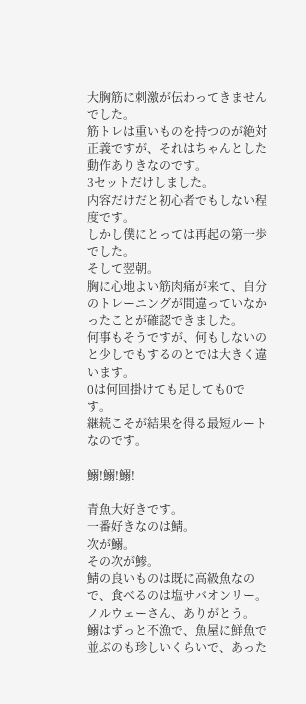大胸筋に刺激が伝わってきませんでした。
筋トレは重いものを持つのが絶対正義ですが、それはちゃんとした動作ありきなのです。
3セットだけしました。
内容だけだと初心者でもしない程度です。
しかし僕にとっては再起の第一歩でした。
そして翌朝。
胸に心地よい筋肉痛が来て、自分のトレーニングが間違っていなかったことが確認できました。
何事もそうですが、何もしないのと少しでもするのとでは大きく違います。
0は何回掛けても足しても0です。
継続こそが結果を得る最短ルートなのです。

鰯!鰯!鰯!

青魚大好きです。
一番好きなのは鯖。
次が鰯。
その次が鯵。
鯖の良いものは既に高級魚なので、食べるのは塩サバオンリー。
ノルウェーさん、ありがとう。
鰯はずっと不漁で、魚屋に鮮魚で並ぶのも珍しいくらいで、あった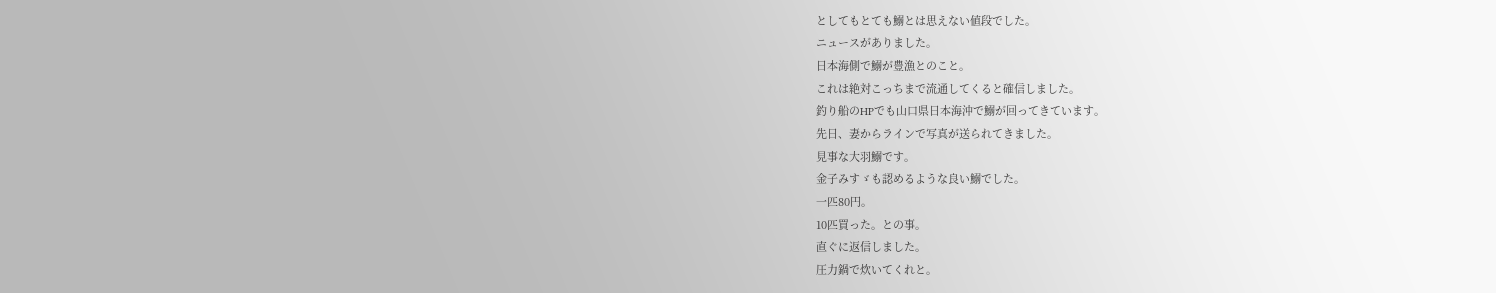としてもとても鰯とは思えない値段でした。
ニュースがありました。
日本海側で鰯が豊漁とのこと。
これは絶対こっちまで流通してくると確信しました。
釣り船のHPでも山口県日本海沖で鰯が回ってきています。
先日、妻からラインで写真が送られてきました。
見事な大羽鰯です。
金子みすゞも認めるような良い鰯でした。
一匹80円。
10匹買った。との事。
直ぐに返信しました。
圧力鍋で炊いてくれと。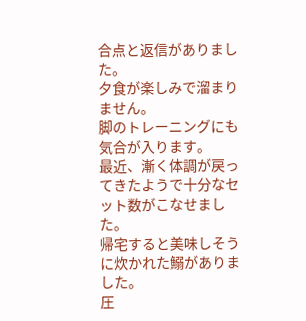合点と返信がありました。
夕食が楽しみで溜まりません。
脚のトレーニングにも気合が入ります。
最近、漸く体調が戻ってきたようで十分なセット数がこなせました。
帰宅すると美味しそうに炊かれた鰯がありました。
圧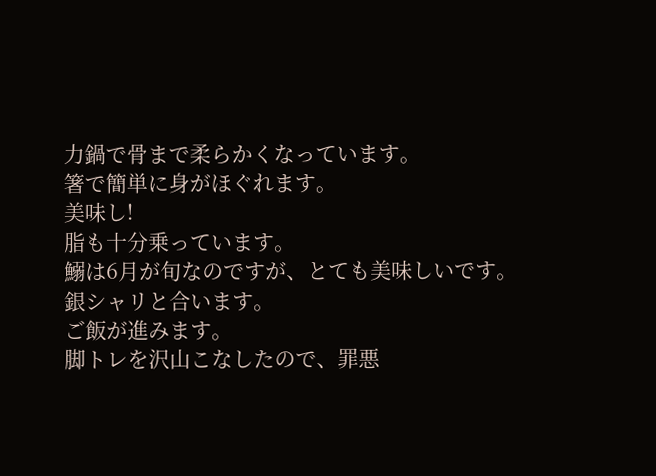力鍋で骨まで柔らかくなっています。
箸で簡単に身がほぐれます。
美味し!
脂も十分乗っています。
鰯は6月が旬なのですが、とても美味しいです。
銀シャリと合います。
ご飯が進みます。
脚トレを沢山こなしたので、罪悪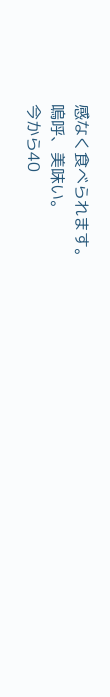感なく食べられます。
嗚呼、美味い。
今から40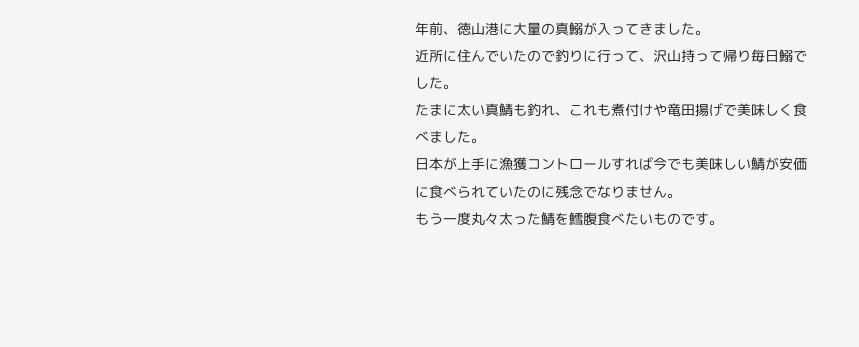年前、徳山港に大量の真鰯が入ってきました。
近所に住んでいたので釣りに行って、沢山持って帰り毎日鰯でした。
たまに太い真鯖も釣れ、これも煮付けや竜田揚げで美味しく食べました。
日本が上手に漁獲コントロールすれば今でも美味しい鯖が安価に食べられていたのに残念でなりません。
もう一度丸々太った鯖を鱈腹食べたいものです。